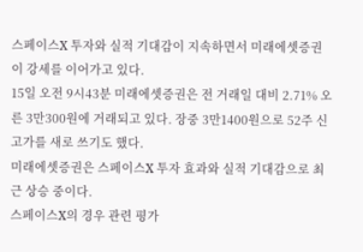스페이스X 투자와 실적 기대감이 지속하면서 미래에셋증권이 강세를 이어가고 있다.
15일 오전 9시43분 미래에셋증권은 전 거래일 대비 2.71% 오른 3만300원에 거래되고 있다. 장중 3만1400원으로 52주 신고가를 새로 쓰기도 했다.
미래에셋증권은 스페이스X 투자 효과와 실적 기대감으로 최근 상승 중이다.
스페이스X의 경우 관련 평가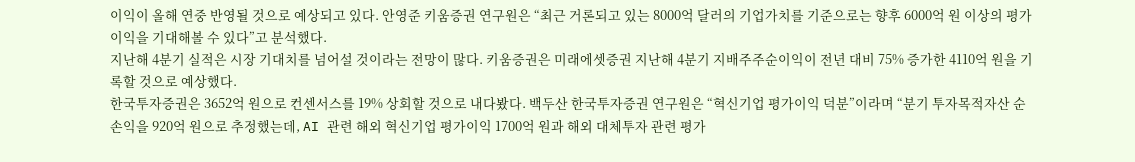이익이 올해 연중 반영될 것으로 예상되고 있다. 안영준 키움증권 연구원은 “최근 거론되고 있는 8000억 달러의 기업가치를 기준으로는 향후 6000억 원 이상의 평가이익을 기대해볼 수 있다”고 분석했다.
지난해 4분기 실적은 시장 기대치를 넘어설 것이라는 전망이 많다. 키움증권은 미래에셋증권 지난해 4분기 지배주주순이익이 전년 대비 75% 증가한 4110억 원을 기록할 것으로 예상했다.
한국투자증권은 3652억 원으로 컨센서스를 19% 상회할 것으로 내다봤다. 백두산 한국투자증권 연구원은 “혁신기업 평가이익 덕분”이라며 “분기 투자목적자산 순손익을 920억 원으로 추정했는데, AI 관련 해외 혁신기업 평가이익 1700억 원과 해외 대체투자 관련 평가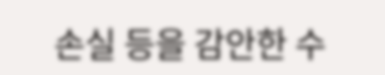손실 등을 감안한 수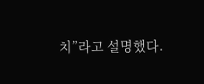치”라고 설명했다.